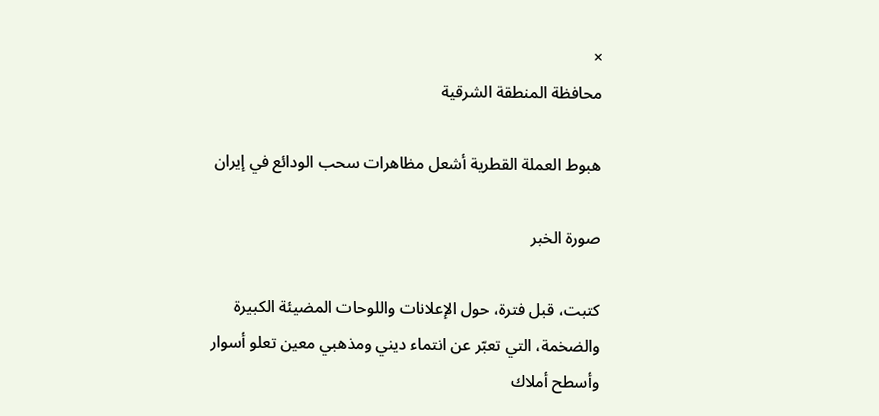×
محافظة المنطقة الشرقية

هبوط العملة القطرية أشعل مظاهرات سحب الودائع في إيران

صورة الخبر

كتبت، قبل فترة، حول الإعلانات واللوحات المضيئة الكبيرة والضخمة، التي تعبّر عن انتماء ديني ومذهبي معين تعلو أسوار وأسطح أملاك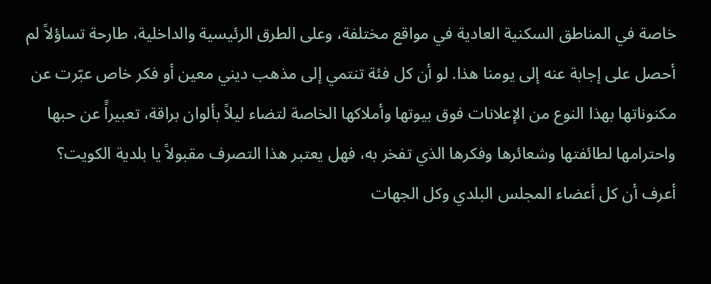خاصة في المناطق السكنية العادية في مواقع مختلفة، وعلى الطرق الرئيسية والداخلية، طارحة تساؤلاً لم أحصل على إجابة عنه إلى يومنا هذا. لو أن كل فئة تنتمي إلى مذهب ديني معين أو فكر خاص عبّرت عن مكنوناتها بهذا النوع من الإعلانات فوق بيوتها وأملاكها الخاصة لتضاء ليلاً بألوان براقة، تعبيراًَ عن حبها واحترامها لطائفتها وشعائرها وفكرها الذي تفخر به، فهل يعتبر هذا التصرف مقبولاً يا بلدية الكويت؟ أعرف أن كل أعضاء المجلس البلدي وكل الجهات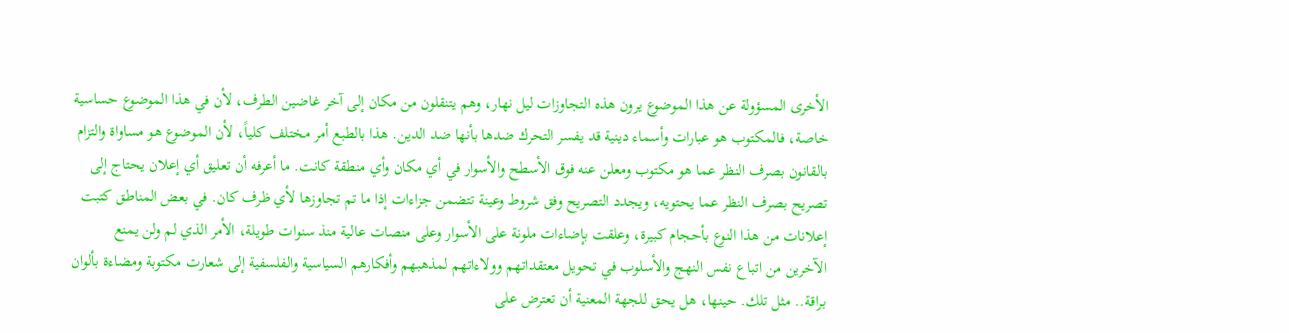الأخرى المسؤولة عن هذا الموضوع يرون هذه التجاوزات ليل نهار، وهم يتنقلون من مكان إلى آخر غاضين الطرف، لأن في هذا الموضوع حساسية خاصة، فالمكتوب هو عبارات وأسماء دينية قد يفسر التحرك ضدها بأنها ضد الدين. هذا بالطبع أمر مختلف كلياً، لأن الموضوع هو مساواة والتزام بالقانون بصرف النظر عما هو مكتوب ومعلن عنه فوق الأسطح والأسوار في أي مكان وأي منطقة كانت. ما أعرفه أن تعليق أي إعلان يحتاج إلى تصريح بصرف النظر عما يحتويه، ويجدد التصريح وفق شروط وعينة تتضمن جزاءات إذا ما تم تجاوزها لأي ظرف كان. في بعض المناطق كتبت إعلانات من هذا النوع بأحجام كبيرة، وعلقت بإضاءات ملونة على الأسوار وعلى منصات عالية منذ سنوات طويلة، الأمر الذي لم ولن يمنع الآخرين من اتباع نفس النهج والأسلوب في تحويل معتقداتهم وولاءاتهم لمذهبهم وأفكارهم السياسية والفلسفية إلى شعارت مكتوبة ومضاءة بألوان براقة.. مثل تلك. حينها، هل يحق للجهة المعنية أن تعترض على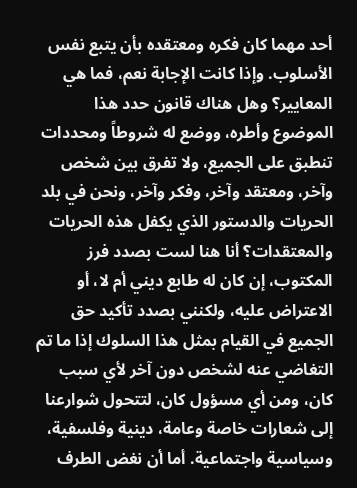أحد مهما كان فكره ومعتقده بأن يتبع نفس الأسلوب. وإذا كانت الإجابة نعم، فما هي المعايير؟ وهل هناك قانون حدد هذا الموضوع وأطره، ووضع له شروطاً ومحددات تنطبق على الجميع، ولا تفرق بين شخص وآخر، ومعتقد وآخر، وفكر وآخر، ونحن في بلد الحريات والدستور الذي يكفل هذه الحريات والمعتقدات؟ أنا هنا لست بصدد فرز المكتوب، إن كان له طابع ديني أم لا، أو الاعتراض عليه، ولكنني بصدد تأكيد حق الجميع في القيام بمثل هذا السلوك إذا ما تم التغاضي عنه لشخص دون آخر لأي سبب كان، ومن أي مسؤول كان، لتتحول شوارعنا إلى شعارات خاصة وعامة، دينية وفلسفية، وسياسية واجتماعية. أما أن نغض الطرف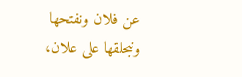عن فلان ونفتحها ونبحلقها على علان،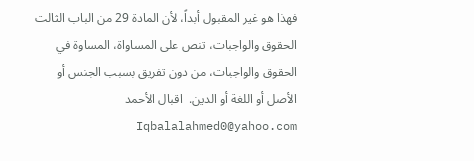فهذا هو غير المقبول أبداً، لأن المادة 29 من الباب الثالت الحقوق والواجبات، تنص على المساواة، المساوة في الحقوق والواجبات، من دون تفريق بسبب الجنس أو الأصل أو اللغة أو الدين.  اقبال الأحمد Iqbalalahmed0@yahoo.com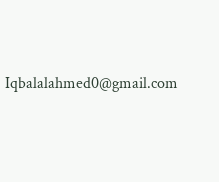Iqbalalahmed0@gmail.com